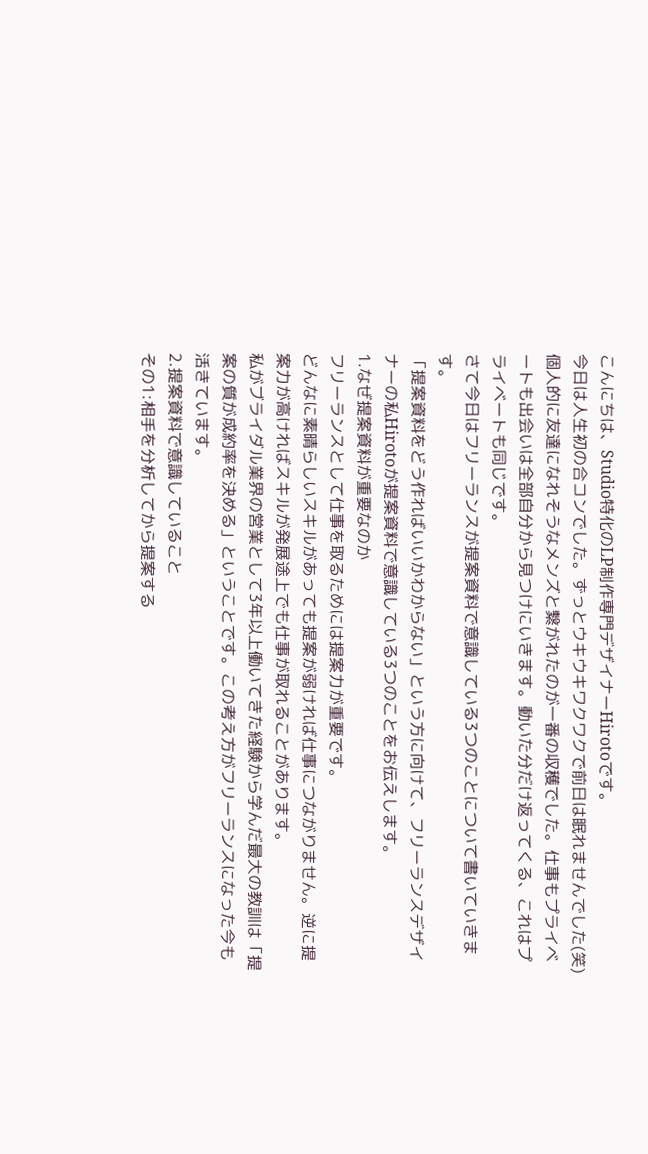こんにちは、Studio特化のLP制作専門デザイナーHirotoです。
今日は人生初の合コンでした。ずっとウキウキワクワクで前日は眠れませんでした(笑)個人的に友達になれそうなメンズと繋がれたのが一番の収穫でした。仕事もプライベートも出会いは全部自分から見つけにいきます。動いた分だけ返ってくる、これはプライベートも同じです。
さて今日はフリーランスが提案資料で意識している3つのことについて書いていきます。
「提案資料をどう作ればいいかわからない」という方に向けて、フリーランスデザイナーの私Hirotoが提案資料で意識している3つのことをお伝えします。
1.なぜ提案資料が重要なのか
フリーランスとして仕事を取るためには提案力が重要です。
どんなに素晴らしいスキルがあっても提案が弱ければ仕事につながりません。逆に提案力が高ければスキルが発展途上でも仕事が取れることがあります。
私がブライダル業界の営業として3年以上働いてきた経験から学んだ最大の教訓は「提案の質が成約率を決める」ということです。この考え方がフリーランスになった今も活きています。
2.提案資料で意識していること
その1:相手を分析してから提案する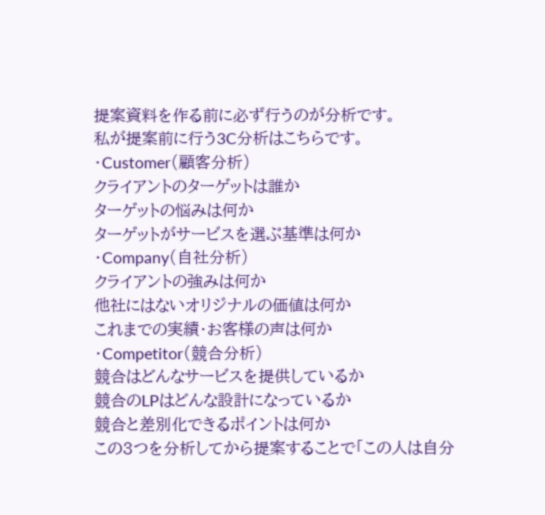提案資料を作る前に必ず行うのが分析です。
私が提案前に行う3C分析はこちらです。
・Customer(顧客分析)
クライアントのターゲットは誰か
ターゲットの悩みは何か
ターゲットがサービスを選ぶ基準は何か
・Company(自社分析)
クライアントの強みは何か
他社にはないオリジナルの価値は何か
これまでの実績・お客様の声は何か
・Competitor(競合分析)
競合はどんなサービスを提供しているか
競合のLPはどんな設計になっているか
競合と差別化できるポイントは何か
この3つを分析してから提案することで「この人は自分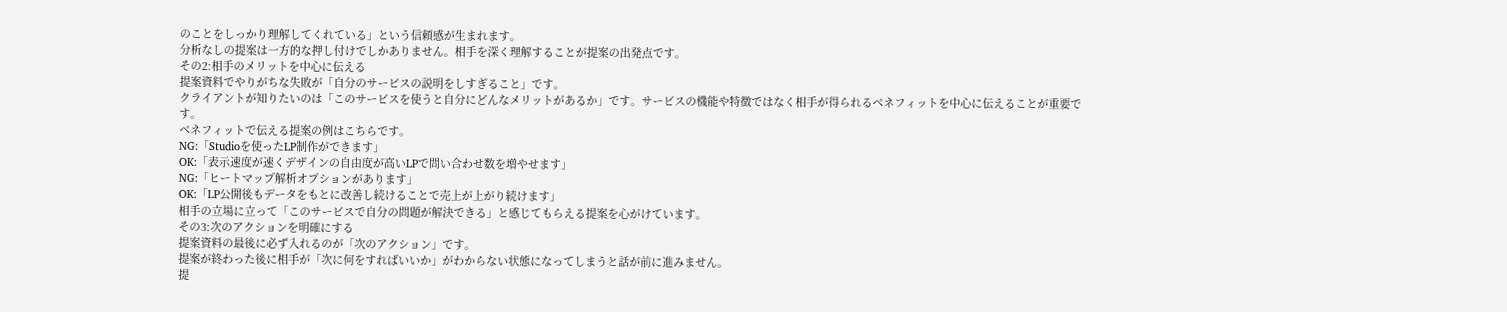のことをしっかり理解してくれている」という信頼感が生まれます。
分析なしの提案は一方的な押し付けでしかありません。相手を深く理解することが提案の出発点です。
その2:相手のメリットを中心に伝える
提案資料でやりがちな失敗が「自分のサービスの説明をしすぎること」です。
クライアントが知りたいのは「このサービスを使うと自分にどんなメリットがあるか」です。サービスの機能や特徴ではなく相手が得られるベネフィットを中心に伝えることが重要です。
ベネフィットで伝える提案の例はこちらです。
NG:「Studioを使ったLP制作ができます」
OK:「表示速度が速くデザインの自由度が高いLPで問い合わせ数を増やせます」
NG:「ヒートマップ解析オプションがあります」
OK:「LP公開後もデータをもとに改善し続けることで売上が上がり続けます」
相手の立場に立って「このサービスで自分の問題が解決できる」と感じてもらえる提案を心がけています。
その3:次のアクションを明確にする
提案資料の最後に必ず入れるのが「次のアクション」です。
提案が終わった後に相手が「次に何をすればいいか」がわからない状態になってしまうと話が前に進みません。
提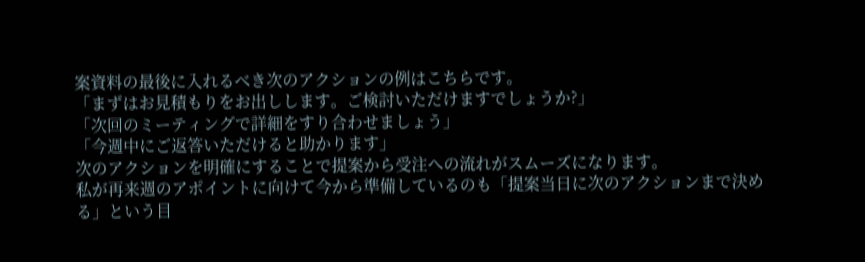案資料の最後に入れるべき次のアクションの例はこちらです。
「まずはお見積もりをお出しします。ご検討いただけますでしょうか?」
「次回のミーティングで詳細をすり合わせましょう」
「今週中にご返答いただけると助かります」
次のアクションを明確にすることで提案から受注への流れがスムーズになります。
私が再来週のアポイントに向けて今から準備しているのも「提案当日に次のアクションまで決める」という目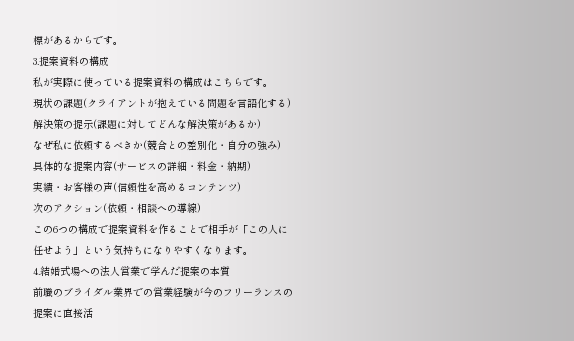標があるからです。
3.提案資料の構成
私が実際に使っている提案資料の構成はこちらです。
現状の課題(クライアントが抱えている問題を言語化する)
解決策の提示(課題に対してどんな解決策があるか)
なぜ私に依頼するべきか(競合との差別化・自分の強み)
具体的な提案内容(サービスの詳細・料金・納期)
実績・お客様の声(信頼性を高めるコンテンツ)
次のアクション(依頼・相談への導線)
この6つの構成で提案資料を作ることで相手が「この人に任せよう」という気持ちになりやすくなります。
4.結婚式場への法人営業で学んだ提案の本質
前職のブライダル業界での営業経験が今のフリーランスの提案に直接活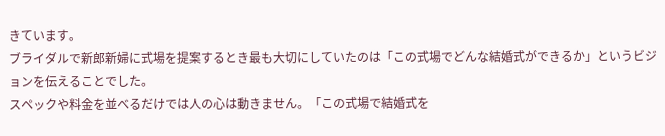きています。
ブライダルで新郎新婦に式場を提案するとき最も大切にしていたのは「この式場でどんな結婚式ができるか」というビジョンを伝えることでした。
スペックや料金を並べるだけでは人の心は動きません。「この式場で結婚式を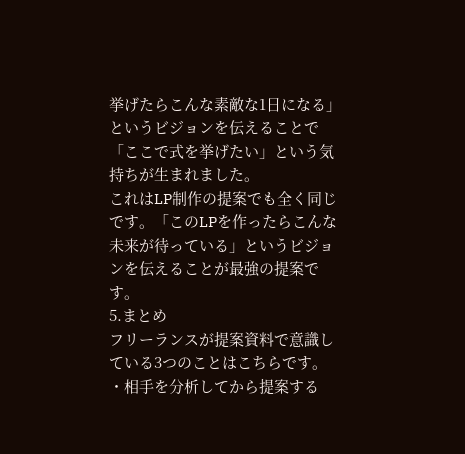挙げたらこんな素敵な1日になる」というビジョンを伝えることで「ここで式を挙げたい」という気持ちが生まれました。
これはLP制作の提案でも全く同じです。「このLPを作ったらこんな未来が待っている」というビジョンを伝えることが最強の提案です。
5.まとめ
フリーランスが提案資料で意識している3つのことはこちらです。
・相手を分析してから提案する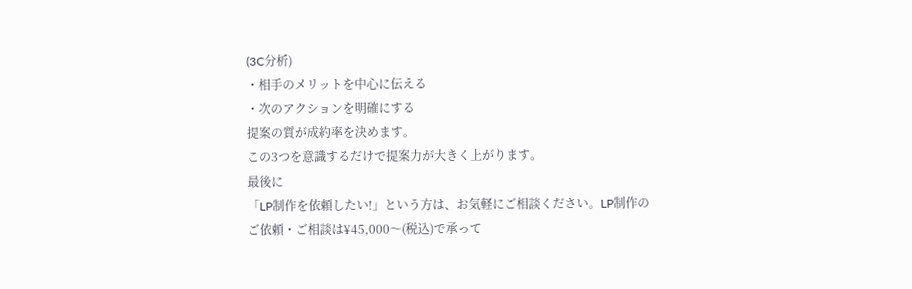(3C分析)
・相手のメリットを中心に伝える
・次のアクションを明確にする
提案の質が成約率を決めます。
この3つを意識するだけで提案力が大きく上がります。
最後に
「LP制作を依頼したい!」という方は、お気軽にご相談ください。LP制作のご依頼・ご相談は¥45,000〜(税込)で承って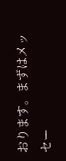おります。まずはメッセー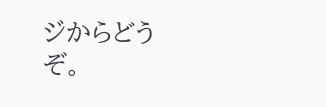ジからどうぞ。